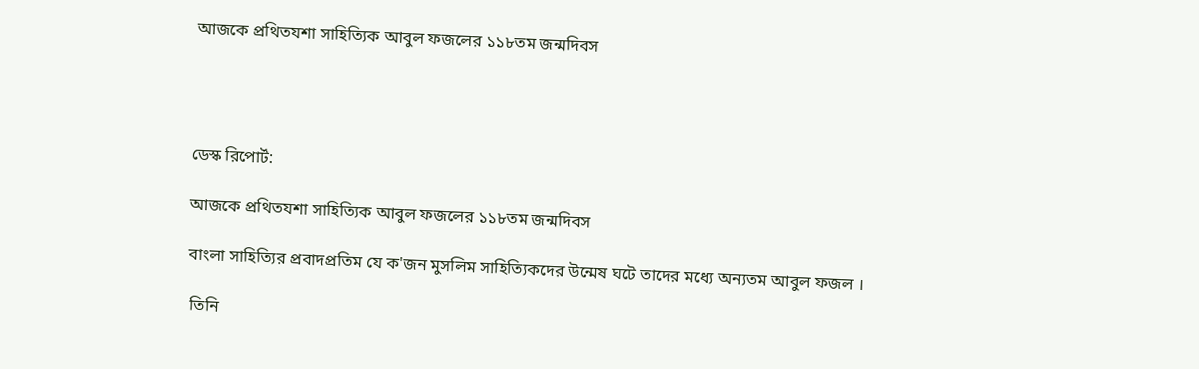আজকে প্রথিতযশা সাহিত্যিক আবুল ফজলের ১১৮তম জন্মদিবস




ডেস্ক রিপোর্ট:

আজকে প্রথিতযশা সাহিত্যিক আবুল ফজলের ১১৮তম জন্মদিবস

বাংলা সাহিত্যির প্রবাদপ্রতিম যে ক'জন মুসলিম সাহিত্যিকদের উন্মেষ ঘটে তাদের মধ্যে অন্যতম আবুল ফজল ।

 তিনি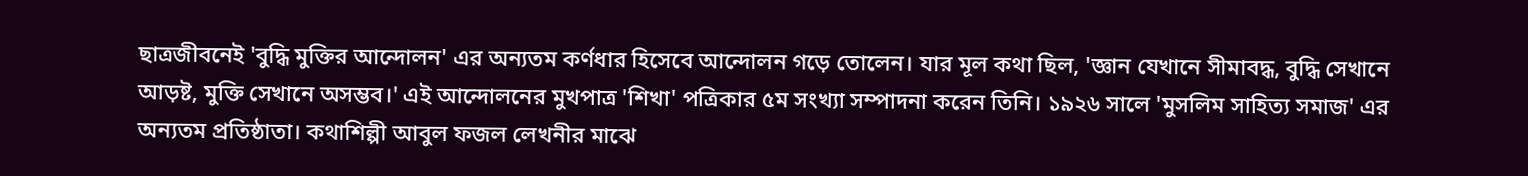ছাত্রজীবনেই 'বুদ্ধি মুক্তির আন্দোলন' এর অন্যতম কর্ণধার হিসেবে আন্দোলন গড়ে তোলেন। যার মূল কথা ছিল, 'জ্ঞান যেখানে সীমাবদ্ধ, বুদ্ধি সেখানে আড়ষ্ট, মুক্তি সেখানে অসম্ভব।' এই আন্দোলনের মুখপাত্র 'শিখা' পত্রিকার ৫ম সংখ্যা সম্পাদনা করেন তিনি। ১৯২৬ সালে 'মুসলিম সাহিত্য সমাজ' এর অন্যতম প্রতিষ্ঠাতা। কথাশিল্পী আবুল ফজল লেখনীর মাঝে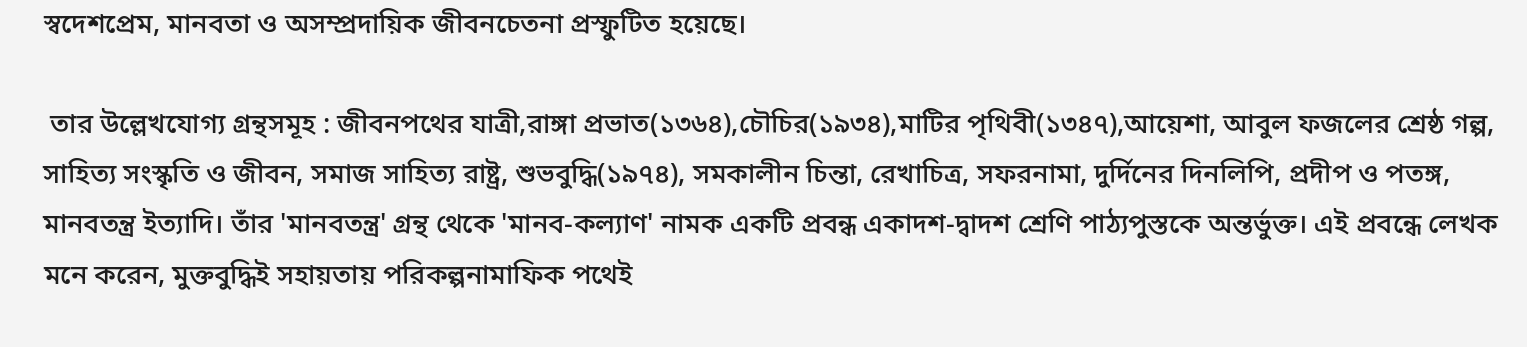স্বদেশপ্রেম, মানবতা ও অসম্প্রদায়িক জীবনচেতনা প্রস্ফুটিত হয়েছে।

 তার উল্লেখযোগ্য গ্রন্থসমূহ : জীবনপথের যাত্রী,রাঙ্গা প্রভাত(১৩৬৪),চৌচির(১৯৩৪),মাটির পৃথিবী(১৩৪৭),আয়েশা, আবুল ফজলের শ্রেষ্ঠ গল্প, সাহিত্য সংস্কৃতি ও জীবন, সমাজ সাহিত্য রাষ্ট্র, শুভবুদ্ধি(১৯৭৪), সমকালীন চিন্তা, রেখাচিত্র, সফরনামা, দুর্দিনের দিনলিপি, প্রদীপ ও পতঙ্গ, মানবতন্ত্র ইত্যাদি। তাঁর 'মানবতন্ত্র' গ্রন্থ থেকে 'মানব-কল্যাণ' নামক একটি প্রবন্ধ একাদশ-দ্বাদশ শ্রেণি পাঠ্যপুস্তকে অন্তর্ভুক্ত। এই প্রবন্ধে লেখক মনে করেন, মুক্তবুদ্ধিই সহায়তায় পরিকল্পনামাফিক পথেই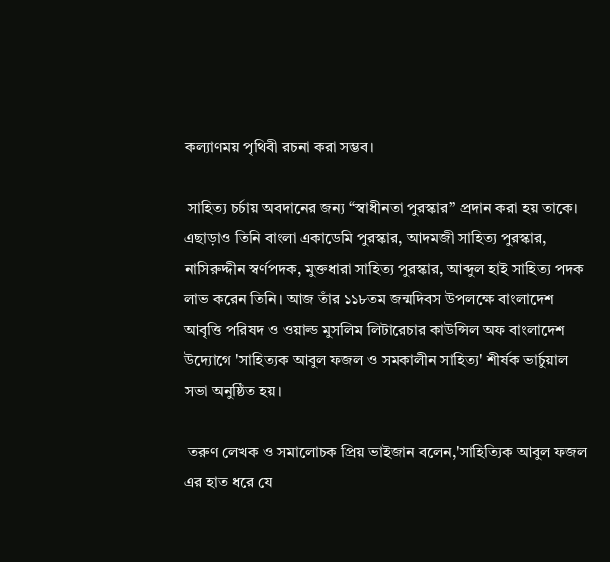কল্যাণময় পৃথিবী রচনা করা সম্ভব।

 সাহিত্য চর্চায় অবদানের জন্য “স্বাধীনতা পুরস্কার” প্রদান করা হয় তাকে। এছাড়াও তিনি বাংলা একাডেমি পুরস্কার, আদমজী সাহিত্য পুরস্কার, নাসিরুদ্দীন স্বর্ণপদক, মুক্তধারা সাহিত্য পুরস্কার, আব্দুল হাই সাহিত্য পদক লাভ করেন তিনি। আজ তাঁর ১১৮তম জন্মদিবস উপলক্ষে বাংলাদেশ আবৃত্তি পরিষদ ও ওয়াল্ড মুসলিম লিটারেচার কাউন্সিল অফ বাংলাদেশ উদ্যোগে 'সাহিত্যক আবুল ফজল ও সমকালীন সাহিত্য' শীর্ষক ভার্চুয়াল সভা অনুষ্ঠিত হয়।

 তরুণ লেখক ও সমালোচক প্রিয় ভাইজান বলেন,'সাহিত্যিক আবুল ফজল এর হাত ধরে যে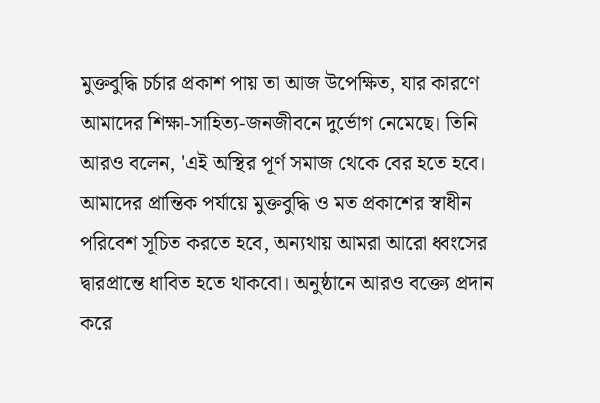মুক্তবুদ্ধি চর্চার প্রকাশ পায় তা আজ উপেক্ষিত, যার কারণে আমাদের শিক্ষা-সাহিত্য-জনজীবনে দুর্ভোগ নেমেছে। তিনি আরও বলেন, 'এই অস্থির পূর্ণ সমাজ থেকে বের হতে হবে। আমাদের প্রান্তিক পর্যায়ে মুক্তবুদ্ধি ও মত প্রকাশের স্বাধীন পরিবেশ সূচিত করতে হবে, অন্যথায় আমরা আরো ধ্বংসের দ্বারপ্রান্তে ধাবিত হতে থাকবো। অনুষ্ঠানে আরও বক্ত্যে প্রদান করে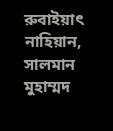রুবাইয়াৎ নাহিয়ান, সালমান মুহাম্মদ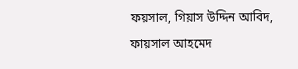ফয়সাল, গিয়াস উদ্দিন আবিদ, ফায়সাল আহমেদ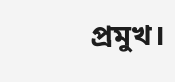প্রমুখ।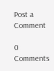Post a Comment

0 Comments